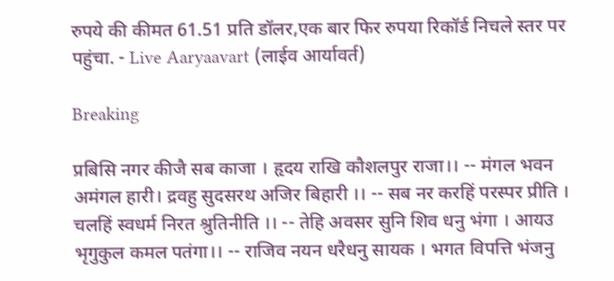रुपये की कीमत 61.51 प्रति डॉलर,एक बार फिर रुपया रिकॉर्ड निचले स्तर पर पहुंचा. - Live Aaryaavart (लाईव आर्यावर्त)

Breaking

प्रबिसि नगर कीजै सब काजा । हृदय राखि कौशलपुर राजा।। -- मंगल भवन अमंगल हारी। द्रवहु सुदसरथ अजिर बिहारी ।। -- सब नर करहिं परस्पर प्रीति । चलहिं स्वधर्म निरत श्रुतिनीति ।। -- तेहि अवसर सुनि शिव धनु भंगा । आयउ भृगुकुल कमल पतंगा।। -- राजिव नयन धरैधनु सायक । भगत विपत्ति भंजनु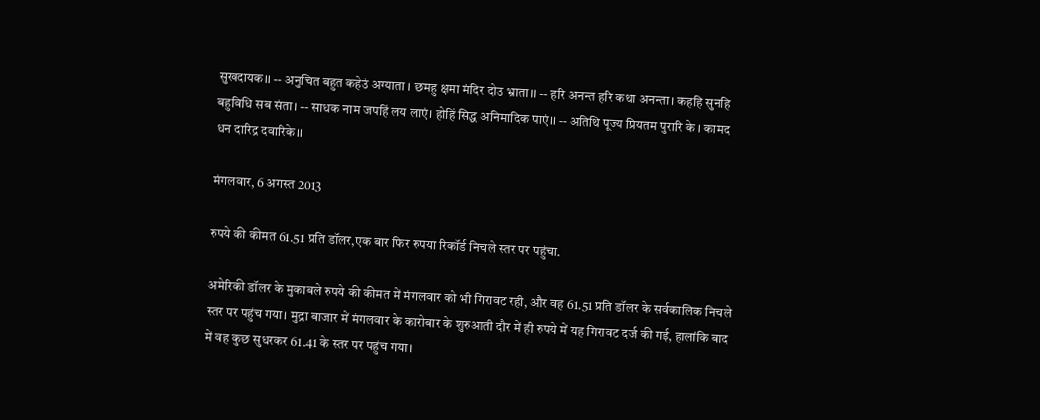सुखदायक।। -- अनुचित बहुत कहेउं अग्याता । छमहु क्षमा मंदिर दोउ भ्राता।। -- हरि अनन्त हरि कथा अनन्ता। कहहि सुनहि बहुविधि सब संता। -- साधक नाम जपहिं लय लाएं। होहिं सिद्ध अनिमादिक पाएं।। -- अतिथि पूज्य प्रियतम पुरारि के । कामद धन दारिद्र दवारिके।।

मंगलवार, 6 अगस्त 2013

रुपये की कीमत 61.51 प्रति डॉलर,एक बार फिर रुपया रिकॉर्ड निचले स्तर पर पहुंचा.

अमेरिकी डॉलर के मुकाबले रुपये की कीमत में मंगलवार को भी गिरावट रही, और वह 61.51 प्रति डॉलर के सर्वकालिक निचले स्तर पर पहुंच गया। मुद्रा बाजार में मंगलवार के कारोबार के शुरुआती दौर में ही रुपये में यह गिरावट दर्ज की गई, हालांकि बाद में वह कुछ सुधरकर 61.41 के स्तर पर पहुंच गया।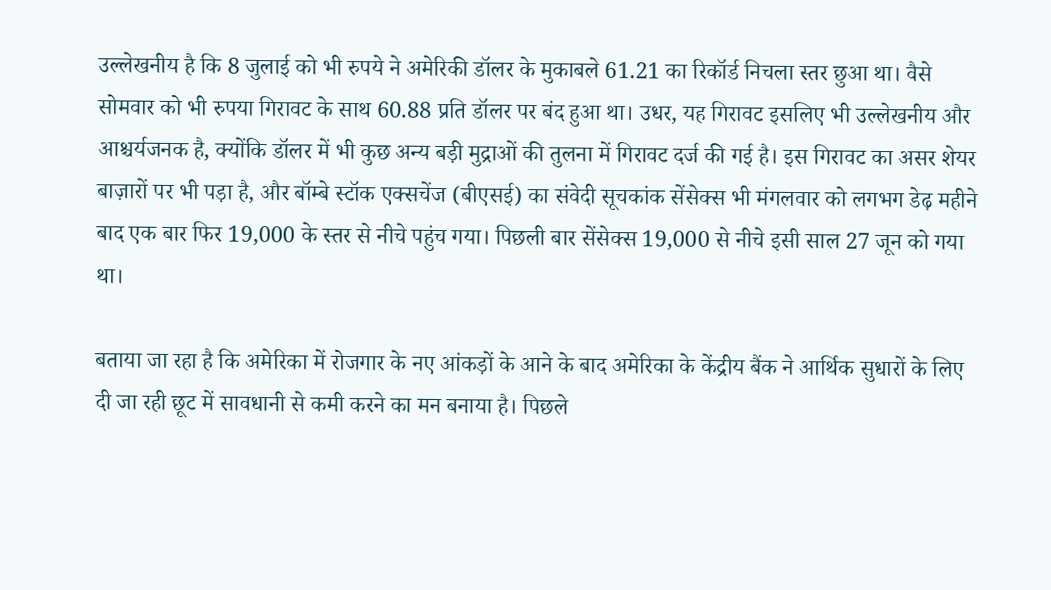उल्लेखनीय है कि 8 जुलाई को भी रुपये ने अमेरिकी डॉलर के मुकाबले 61.21 का रिकॉर्ड निचला स्तर छुआ था। वैसे सोमवार को भी रुपया गिरावट के साथ 60.88 प्रति डॉलर पर बंद हुआ था। उधर, यह गिरावट इसलिए भी उल्लेखनीय और आश्चर्यजनक है, क्योंकि डॉलर में भी कुछ अन्य बड़ी मुद्राओं की तुलना में गिरावट दर्ज की गई है। इस गिरावट का असर शेयर बाज़ारों पर भी पड़ा है, और बॉम्बे स्टॉक एक्सचेंज (बीएसई) का संवेदी सूचकांक सेंसेक्स भी मंगलवार को लगभग डेढ़ महीने बाद एक बार फिर 19,000 के स्तर से नीचे पहुंच गया। पिछली बार सेंसेक्स 19,000 से नीचे इसी साल 27 जून को गया था।

बताया जा रहा है कि अमेरिका में रोजगार के नए आंकड़ों के आने के बाद अमेरिका के केंद्रीय बैंक ने आर्थिक सुधारों के लिए दी जा रही छूट में सावधानी से कमी करने का मन बनाया है। पिछले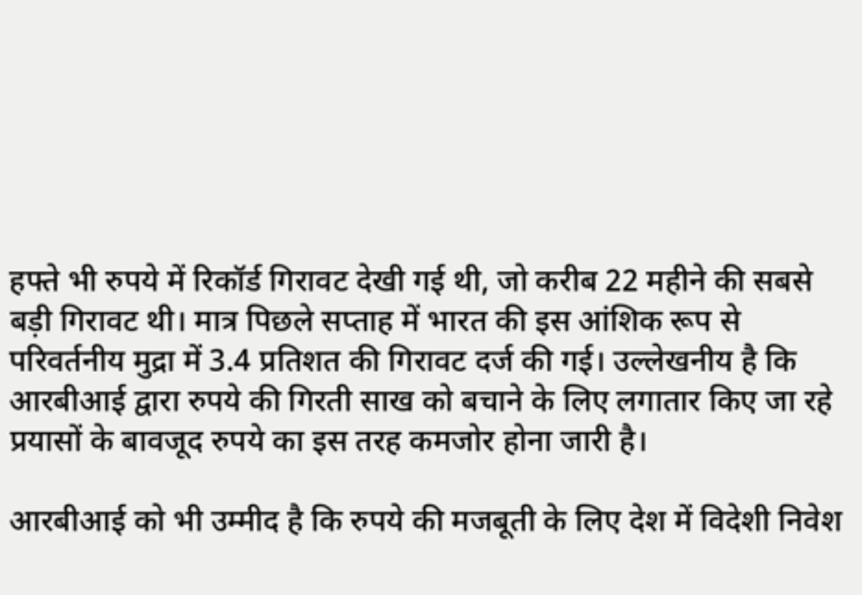हफ्ते भी रुपये में रिकॉर्ड गिरावट देखी गई थी, जो करीब 22 महीने की सबसे बड़ी गिरावट थी। मात्र पिछले सप्ताह में भारत की इस आंशिक रूप से परिवर्तनीय मुद्रा में 3.4 प्रतिशत की गिरावट दर्ज की गई। उल्लेखनीय है कि आरबीआई द्वारा रुपये की गिरती साख को बचाने के लिए लगातार किए जा रहे प्रयासों के बावजूद रुपये का इस तरह कमजोर होना जारी है।

आरबीआई को भी उम्मीद है कि रुपये की मजबूती के लिए देश में विदेशी निवेश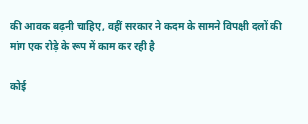की आवक बढ़नी चाहिए, वहीं सरकार ने कदम के सामने विपक्षी दलों की मांग एक रोड़े के रूप में काम कर रही है

कोई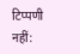टिप्पणी नहीं: